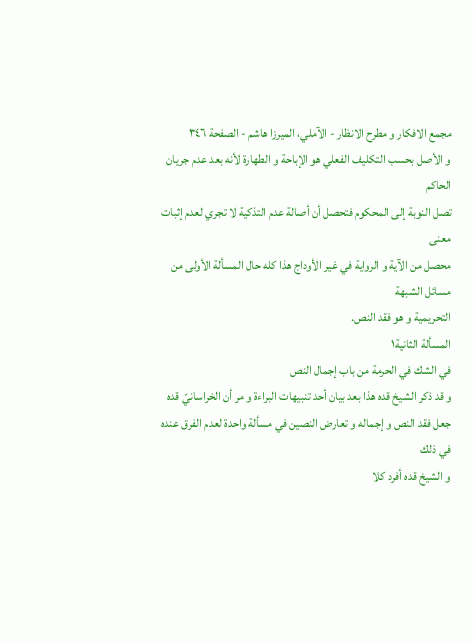مجمع الافكار و مطرح الانظار - الآملي، الميرزا هاشم - الصفحة ٣٤٦
و الأصل بحسب التكليف الفعلي هو الإباحة و الطهارة لأنه بعد عدم جريان الحاكم
تصل النوبة إلى المحكوم فتحصل أن أصالة عدم التذكية لا تجري لعدم إثبات معنى
محصل من الآية و الرواية في غير الأوداج هذا كله حال المسألة الأولى من مسائل الشبهة
التحريمية و هو فقد النص.
المسألة الثانية١
في الشك في الحرمة من باب إجمال النص
و قد ذكر الشيخ قده هذا بعد بيان أحد تنبيهات البراءة و مر أن الخراسانيّ قده
جعل فقد النص و إجماله و تعارض النصين في مسألة واحدة لعدم الفرق عنده في ذلك
و الشيخ قده أفرد كلا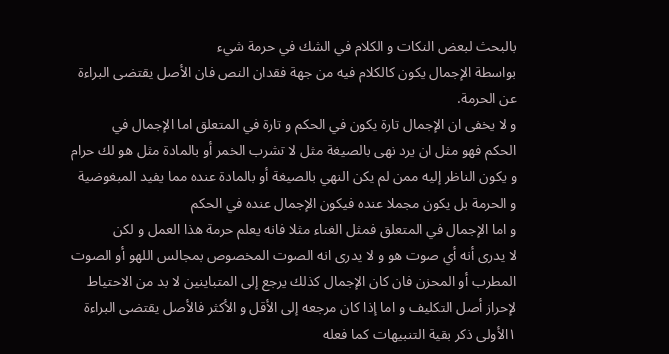بالبحث لبعض النكات و الكلام في الشك في حرمة شيء
بواسطة الإجمال يكون كالكلام فيه من جهة فقدان النص فان الأصل يقتضى البراءة
عن الحرمة.
و لا يخفى ان الإجمال تارة يكون في الحكم و تارة في المتعلق اما الإجمال في
الحكم فهو مثل ان يرد نهى بالصيغة مثل لا تشرب الخمر أو بالمادة مثل هو لك حرام
و يكون الناظر إليه ممن لم يكن النهي بالصيغة أو بالمادة عنده مما يفيد المبغوضية
و الحرمة بل يكون مجملا عنده فيكون الإجمال عنده في الحكم
و اما الإجمال في المتعلق فمثل الغناء مثلا فانه يعلم حرمة هذا العمل و لكن
لا يدرى أنه أي صوت هو و لا يدرى انه الصوت المخصوص بمجالس اللهو أو الصوت
المطرب أو المحزن فان كان الإجمال كذلك يرجع إلى المتباينين لا بد من الاحتياط
لإحراز أصل التكليف و اما إذا كان مرجعه إلى الأقل و الأكثر فالأصل يقتضى البراءة
١الأولى ذكر بقية التنبيهات كما فعله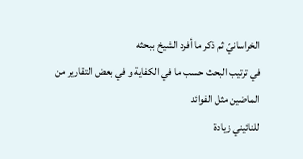الخراسانيّ ثم ذكر ما أفرد الشيخ ببحثه
في ترتيب البحث حسب ما في الكفاية و في بعض التقارير من الماضين مثل الفوائد
للنائيني زيادة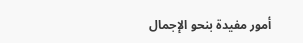أمور مفيدة بنحو الإجمال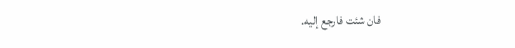فان شئت فارجع إليه.